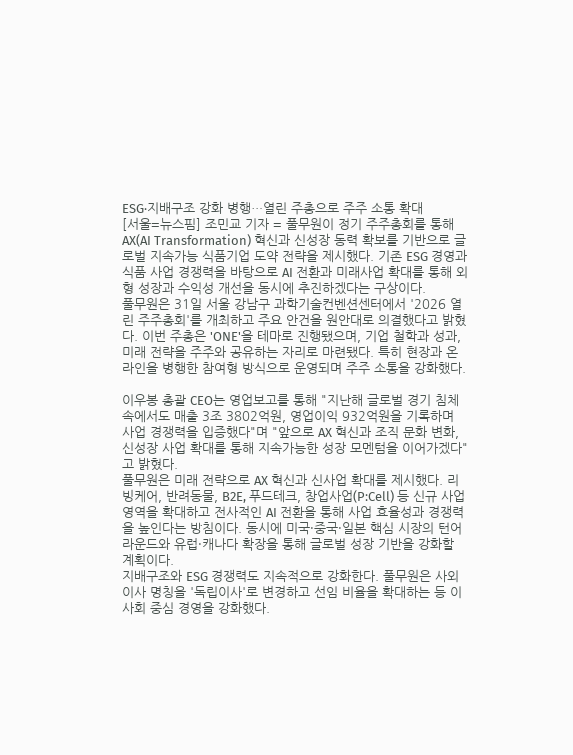ESG·지배구조 강화 병행…열린 주총으로 주주 소통 확대
[서울=뉴스핌] 조민교 기자 = 풀무원이 정기 주주총회를 통해 AX(AI Transformation) 혁신과 신성장 동력 확보를 기반으로 글로벌 지속가능 식품기업 도약 전략을 제시했다. 기존 ESG 경영과 식품 사업 경쟁력을 바탕으로 AI 전환과 미래사업 확대를 통해 외형 성장과 수익성 개선을 동시에 추진하겠다는 구상이다.
풀무원은 31일 서울 강남구 과학기술컨벤션센터에서 '2026 열린 주주총회'를 개최하고 주요 안건을 원안대로 의결했다고 밝혔다. 이번 주총은 'ONE'을 테마로 진행됐으며, 기업 철학과 성과, 미래 전략을 주주와 공유하는 자리로 마련됐다. 특히 현장과 온라인을 병행한 참여형 방식으로 운영되며 주주 소통을 강화했다.

이우봉 총괄 CEO는 영업보고를 통해 "지난해 글로벌 경기 침체 속에서도 매출 3조 3802억원, 영업이익 932억원을 기록하며 사업 경쟁력을 입증했다"며 "앞으로 AX 혁신과 조직 문화 변화, 신성장 사업 확대를 통해 지속가능한 성장 모멘텀을 이어가겠다"고 밝혔다.
풀무원은 미래 전략으로 AX 혁신과 신사업 확대를 제시했다. 리빙케어, 반려동물, B2E, 푸드테크, 창업사업(P:Cell) 등 신규 사업 영역을 확대하고 전사적인 AI 전환을 통해 사업 효율성과 경쟁력을 높인다는 방침이다. 동시에 미국·중국·일본 핵심 시장의 턴어라운드와 유럽·캐나다 확장을 통해 글로벌 성장 기반을 강화할 계획이다.
지배구조와 ESG 경쟁력도 지속적으로 강화한다. 풀무원은 사외이사 명칭을 '독립이사'로 변경하고 선임 비율을 확대하는 등 이사회 중심 경영을 강화했다.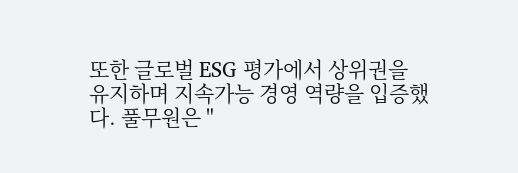또한 글로벌 ESG 평가에서 상위권을 유지하며 지속가능 경영 역량을 입증했다. 풀무원은 "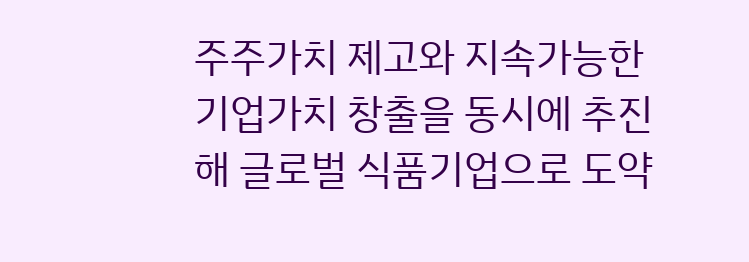주주가치 제고와 지속가능한 기업가치 창출을 동시에 추진해 글로벌 식품기업으로 도약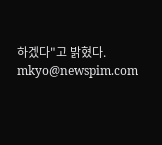하겠다"고 밝혔다.
mkyo@newspim.com